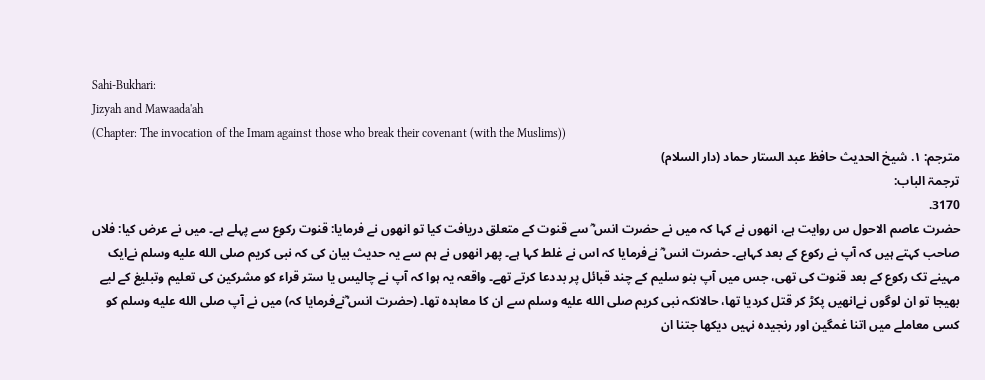Sahi-Bukhari:
Jizyah and Mawaada'ah
(Chapter: The invocation of the Imam against those who break their covenant (with the Muslims))
مترجم: ١. شیخ الحدیث حافظ عبد الستار حماد (دار السلام)
ترجمۃ الباب:
3170.
حضرت عاصم الاحول س روایت ہے، انھوں نے کہا کہ میں نے حضرت انس ؓ سے قنوت کے متعلق دریافت کیا تو انھوں نے فرمایا: قنوت رکوع سے پہلے ہے۔ میں نے عرض کیا: فلاں صاحب کہتے ہیں کہ آپ نے رکوع کے بعد کہاہے۔ حضرت انس ؓ نےفرمایا کہ اس نے غلط کہا ہے۔ پھر انھوں نے ہم سے یہ حدیث بیان کی کہ نبی کریم صلى الله عليه وسلم نےایک مہینے تک رکوع کے بعد قنوت کی تھی، جس میں آپ بنو سلیم کے چند قبائل پر بددعا کرتے تھے۔ واقعہ یہ ہوا کہ آپ نے چالیس یا ستر قراء کو مشرکین کی تعلیم وتبلیغ کے لیے بھیجا تو ان لوگوں نےانھیں پکڑ کر قتل کردیا تھا، حالانکہ نبی کریم صلى الله عليه وسلم سے ان کا معاہدہ تھا۔ (حضرت انس ؓنےفرمایا کہ) میں نے آپ صلى الله عليه وسلم کو کسی معاملے میں اتنا غمگین اور رنجیدہ نہیں دیکھا جتنا ان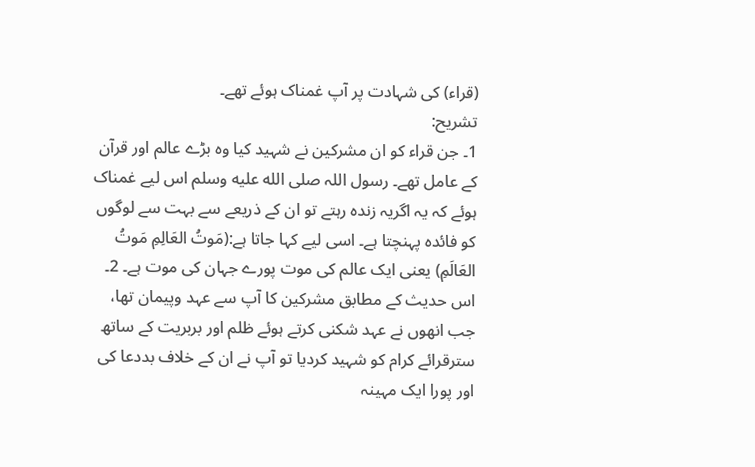(قراء) کی شہادت پر آپ غمناک ہوئے تھے۔
تشریح:
1۔ جن قراء کو ان مشرکین نے شہید کیا وہ بڑے عالم اور قرآن کے عامل تھے۔ رسول اللہ صلى الله عليه وسلم اس لیے غمناک ہوئے کہ یہ اگریہ زندہ رہتے تو ان کے ذریعے سے بہت سے لوگوں کو فائدہ پہنچتا ہے۔ اسی لیے کہا جاتا ہے:(مَوتُ العَالِمِ مَوتُ العَالَمِ) یعنی ایک عالم کی موت پورے جہان کی موت ہے۔ 2۔ اس حدیث کے مطابق مشرکین کا آپ سے عہد وپیمان تھا، جب انھوں نے عہد شکنی کرتے ہوئے ظلم اور بربریت کے ساتھ سترقرائے کرام کو شہید کردیا تو آپ نے ان کے خلاف بددعا کی اور پورا ایک مہینہ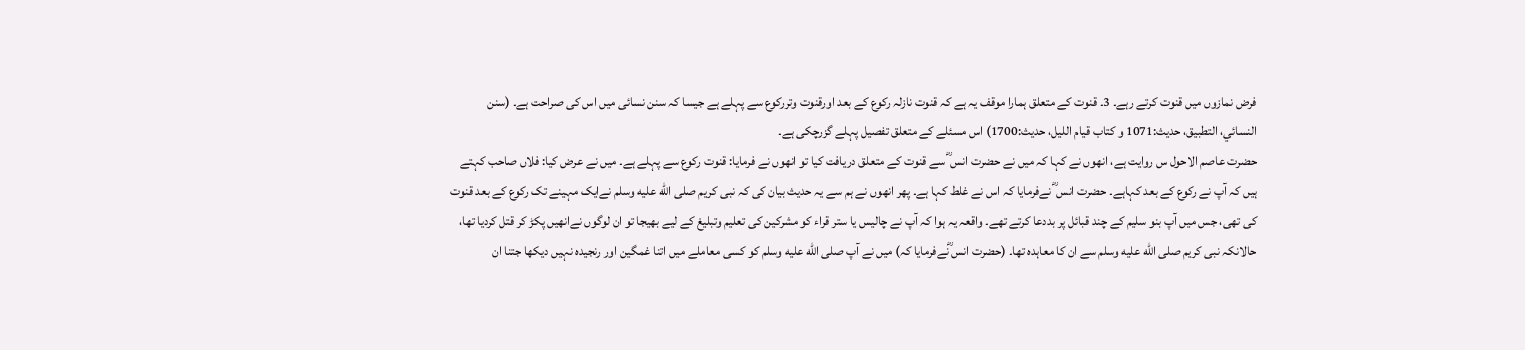فرض نمازوں میں قنوت کرتے رہے۔ 3۔ قنوت کے متعلق ہمارا موقف یہ ہے کہ قنوت نازلہ رکوع کے بعد اورقنوت وتررکوع سے پہلے ہے جیسا کہ سنن نسائی میں اس کی صراحت ہے۔ (سنن النسائي، التطبیق، حدیث:1071 و کتاب قیام اللیل، حدیث:1700) اس مسئلے کے متعلق تفصیل پہلے گزرچکی ہے۔
حضرت عاصم الاحول س روایت ہے، انھوں نے کہا کہ میں نے حضرت انس ؓ سے قنوت کے متعلق دریافت کیا تو انھوں نے فرمایا: قنوت رکوع سے پہلے ہے۔ میں نے عرض کیا: فلاں صاحب کہتے ہیں کہ آپ نے رکوع کے بعد کہاہے۔ حضرت انس ؓ نےفرمایا کہ اس نے غلط کہا ہے۔ پھر انھوں نے ہم سے یہ حدیث بیان کی کہ نبی کریم صلى الله عليه وسلم نےایک مہینے تک رکوع کے بعد قنوت کی تھی، جس میں آپ بنو سلیم کے چند قبائل پر بددعا کرتے تھے۔ واقعہ یہ ہوا کہ آپ نے چالیس یا ستر قراء کو مشرکین کی تعلیم وتبلیغ کے لیے بھیجا تو ان لوگوں نےانھیں پکڑ کر قتل کردیا تھا، حالانکہ نبی کریم صلى الله عليه وسلم سے ان کا معاہدہ تھا۔ (حضرت انس ؓنےفرمایا کہ) میں نے آپ صلى الله عليه وسلم کو کسی معاملے میں اتنا غمگین اور رنجیدہ نہیں دیکھا جتنا ان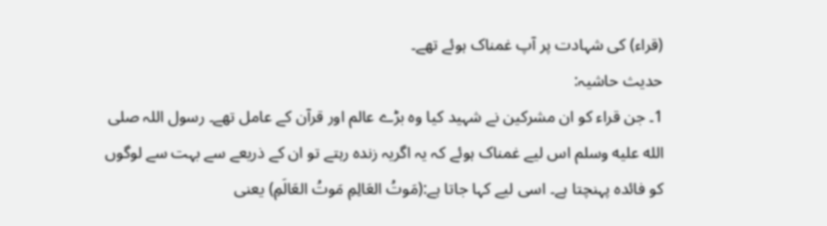(قراء) کی شہادت پر آپ غمناک ہوئے تھے۔
حدیث حاشیہ:
1۔ جن قراء کو ان مشرکین نے شہید کیا وہ بڑے عالم اور قرآن کے عامل تھے۔ رسول اللہ صلى الله عليه وسلم اس لیے غمناک ہوئے کہ یہ اگریہ زندہ رہتے تو ان کے ذریعے سے بہت سے لوگوں کو فائدہ پہنچتا ہے۔ اسی لیے کہا جاتا ہے:(مَوتُ العَالِمِ مَوتُ العَالَمِ) یعنی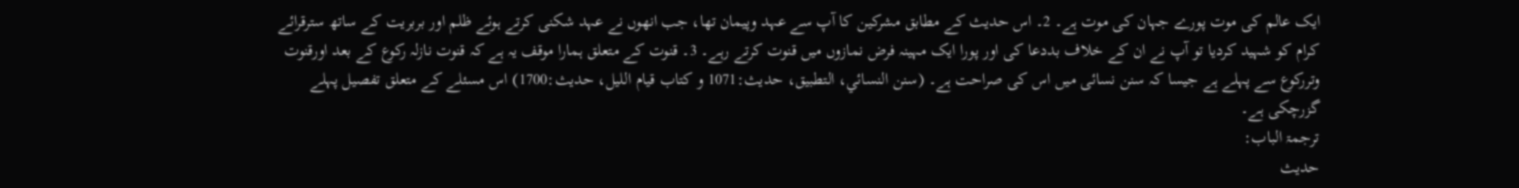ایک عالم کی موت پورے جہان کی موت ہے۔ 2۔ اس حدیث کے مطابق مشرکین کا آپ سے عہد وپیمان تھا، جب انھوں نے عہد شکنی کرتے ہوئے ظلم اور بربریت کے ساتھ سترقرائے کرام کو شہید کردیا تو آپ نے ان کے خلاف بددعا کی اور پورا ایک مہینہ فرض نمازوں میں قنوت کرتے رہے۔ 3۔ قنوت کے متعلق ہمارا موقف یہ ہے کہ قنوت نازلہ رکوع کے بعد اورقنوت وتررکوع سے پہلے ہے جیسا کہ سنن نسائی میں اس کی صراحت ہے۔ (سنن النسائي، التطبیق، حدیث:1071 و کتاب قیام اللیل، حدیث:1700) اس مسئلے کے متعلق تفصیل پہلے گزرچکی ہے۔
ترجمۃ الباب:
حدیث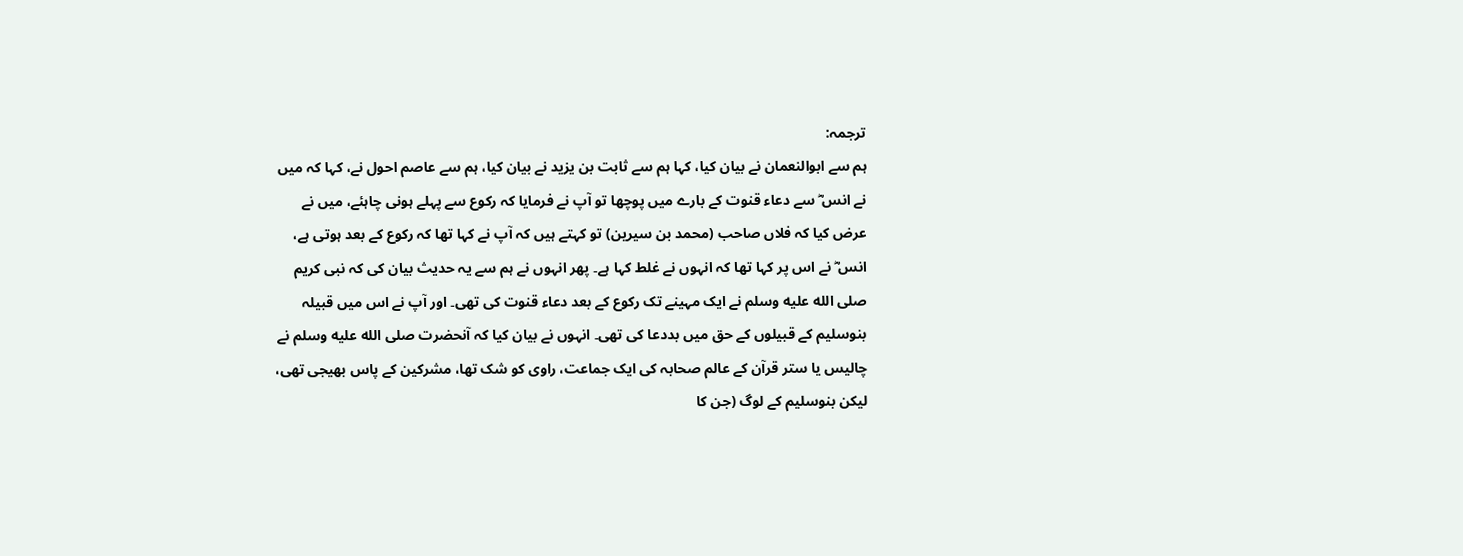ترجمہ:
ہم سے ابوالنعمان نے بیان کیا، کہا ہم سے ثابت بن یزید نے بیان کیا، ہم سے عاصم احول نے، کہا کہ میں نے انس ؓ سے دعاء قنوت کے بارے میں پوچھا تو آپ نے فرمایا کہ رکوع سے پہلے ہونی چاہئے، میں نے عرض کیا کہ فلاں صاحب (محمد بن سیرین) تو کہتے ہیں کہ آپ نے کہا تھا کہ رکوع کے بعد ہوتی ہے، انس ؓ نے اس پر کہا تھا کہ انہوں نے غلط کہا ہے۔ پھر انہوں نے ہم سے یہ حدیث بیان کی کہ نبی کریم صلى الله عليه وسلم نے ایک مہینے تک رکوع کے بعد دعاء قنوت کی تھی۔ اور آپ نے اس میں قبیلہ بنوسلیم کے قبیلوں کے حق میں بددعا کی تھی۔ انہوں نے بیان کیا کہ آنحضرت صلى الله عليه وسلم نے چالیس یا ستر قرآن کے عالم صحابہ کی ایک جماعت، راوی کو شک تھا، مشرکین کے پاس بھیجی تھی، لیکن بنوسلیم کے لوگ (جن کا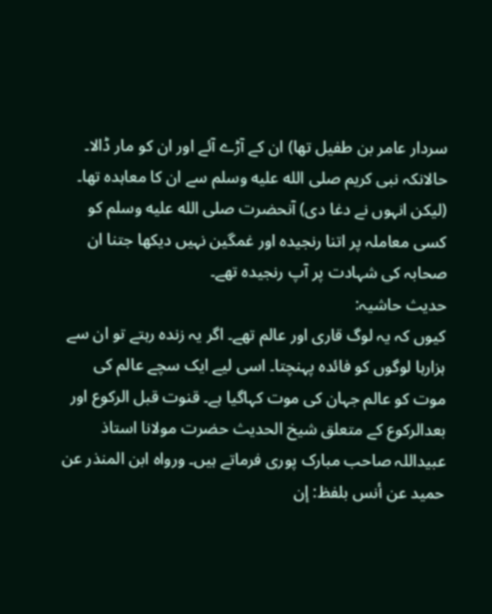سردار عامر بن طفیل تھا) ان کے آڑے آئے اور ان کو مار ڈالا۔ حالانکہ نبی کریم صلى الله عليه وسلم سے ان کا معاہدہ تھا۔ (لیکن انہوں نے دغا دی) آنحضرت صلى الله عليه وسلم کو کسی معاملہ پر اتنا رنجیدہ اور غمگین نہیں دیکھا جتنا ان صحابہ کی شہادت پر آپ رنجیدہ تھے۔
حدیث حاشیہ:
کیوں کہ یہ لوگ قاری اور عالم تھے۔ اگر یہ زندہ رہتے تو ان سے ہزارہا لوگوں کو فائدہ پہنچتا۔ اسی لیے ایک سچے عالم کی موت کو عالم جہان کی موت کہاگیا ہے۔ قنوت قبل الرکوع اور بعدالرکوع کے متعلق شیخ الحدیث حضرت مولانا استاذ عبیداللہ صاحب مبارک پوری فرماتے ہیں۔ ورواه ابن المنذر عن حميد عن أنس بلفظ: إن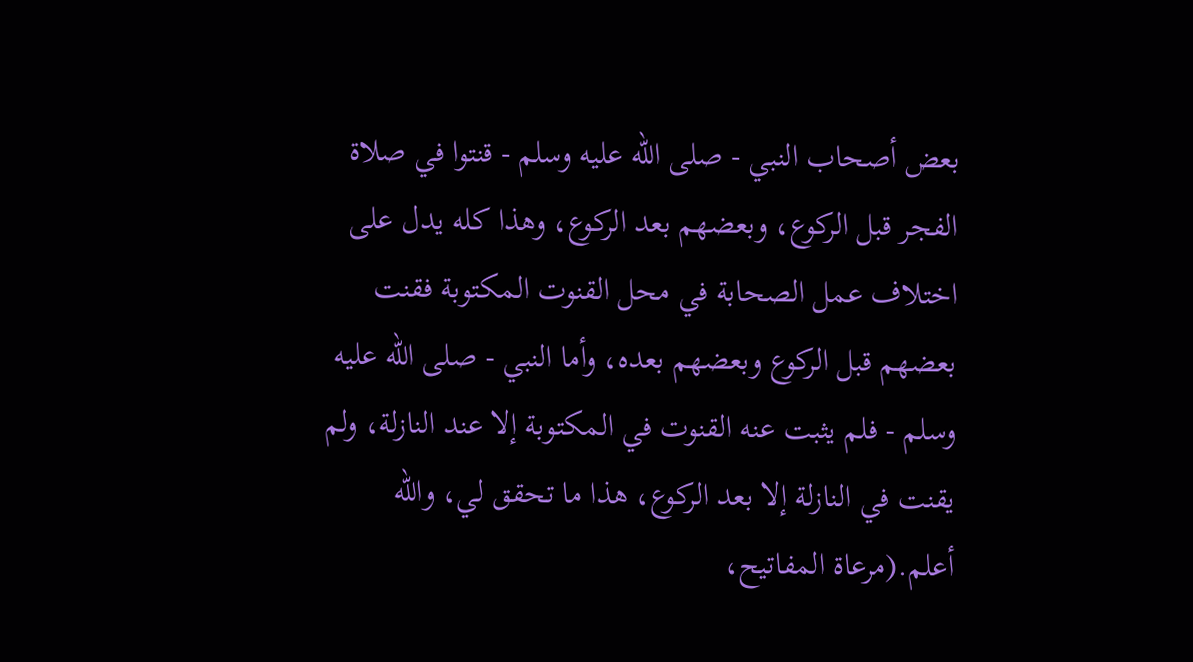بعض أصحاب النبي - صلى الله عليه وسلم - قنتوا في صلاة الفجر قبل الركوع، وبعضهم بعد الركوع، وهذا كله يدل على اختلاف عمل الصحابة في محل القنوت المكتوبة فقنت بعضهم قبل الركوع وبعضهم بعده، وأما النبي - صلى الله عليه وسلم - فلم يثبت عنه القنوت في المكتوبة إلا عند النازلة، ولم يقنت في النازلة إلا بعد الركوع، هذا ما تحقق لي، والله أعلم.(مرعاة المفاتیح،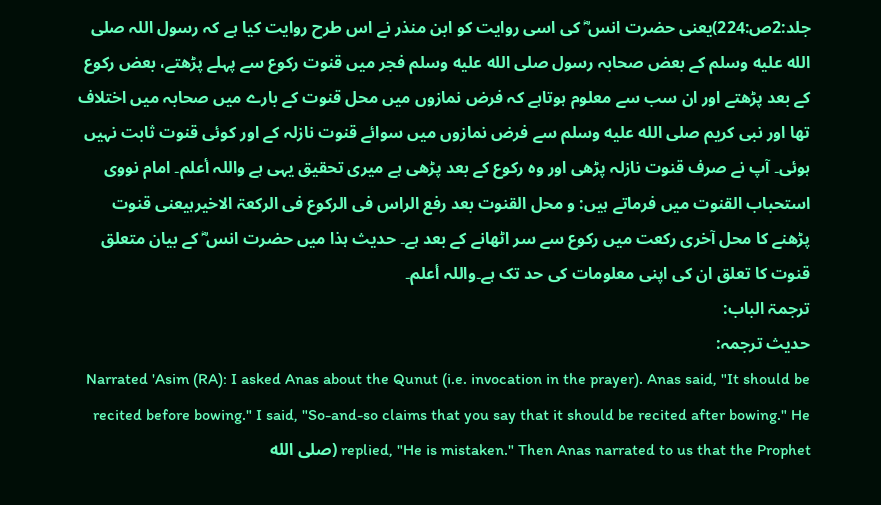جلد:2ص:224)یعنی حضرت انس ؓ کی اسی روایت کو ابن منذر نے اس طرح روایت کیا ہے کہ رسول اللہ صلى الله عليه وسلم کے بعض صحابہ رسول صلى الله عليه وسلم فجر میں قنوت رکوع سے پہلے پڑھتے، بعض رکوع کے بعد پڑھتے اور ان سب سے معلوم ہوتاہے کہ فرض نمازوں میں محل قنوت کے بارے میں صحابہ میں اختلاف تھا اور نبی کریم صلى الله عليه وسلم سے فرض نمازوں میں سوائے قنوت نازلہ کے اور کوئی قنوت ثابت نہیں ہوئی۔ آپ نے صرف قنوت نازلہ پڑھی اور وہ رکوع کے بعد پڑھی ہے میری تحقیق یہی ہے واللہ أعلم۔ امام نووی استحباب القنوت میں فرماتے ہیں: و محل القنوت بعد رفع الراس فی الرکوع فی الرکعۃ الاخیرہیعنی قنوت پڑھنے کا محل آخری رکعت میں رکوع سے سر اٹھانے کے بعد ہے۔ حدیث ہذا میں حضرت انس ؓ کے بیان متعلق قنوت کا تعلق ان کی اپنی معلومات کی حد تک ہے۔واللہ أعلم۔
ترجمۃ الباب:
حدیث ترجمہ:
Narrated 'Asim (RA): I asked Anas about the Qunut (i.e. invocation in the prayer). Anas said, "It should be recited before bowing." I said, "So-and-so claims that you say that it should be recited after bowing." He replied, "He is mistaken." Then Anas narrated to us that the Prophet (صلى الله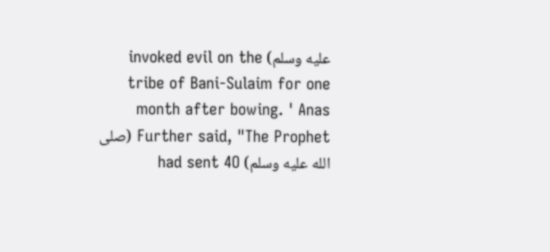عليه وسلم) invoked evil on the tribe of Bani-Sulaim for one month after bowing. ' Anas Further said, "The Prophet (صلى الله عليه وسلم) had sent 4O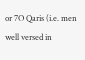or 7O Qaris (i.e. men well versed in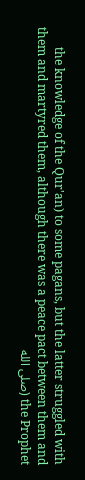the knowledge of the Qur'an) to some pagans, but the latter struggled with them and martyred them, although there was a peace pact between them and the Prophet (صلى الله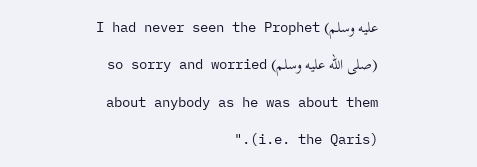عليه وسلم) I had never seen the Prophet (صلى الله عليه وسلم) so sorry and worried about anybody as he was about them (i.e. the Qaris)."